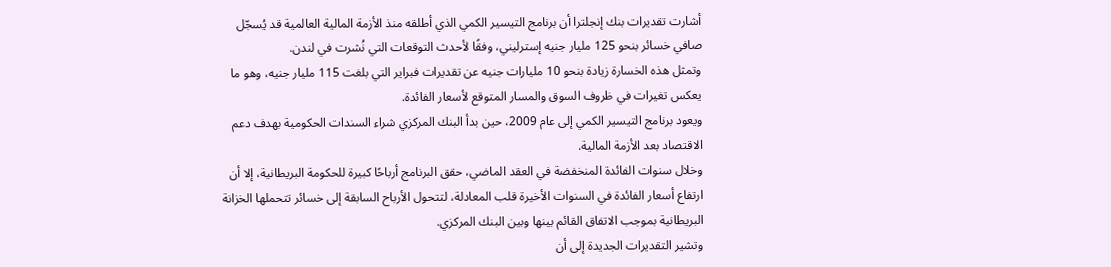أشارت تقديرات بنك إنجلترا أن برنامج التيسير الكمي الذي أطلقه منذ الأزمة المالية العالمية قد يُسجّل صافي خسائر بنحو 125 مليار جنيه إسترليني، وفقًا لأحدث التوقعات التي نُشرت في لندن.
وتمثل هذه الخسارة زيادة بنحو 10 مليارات جنيه عن تقديرات فبراير التي بلغت 115 مليار جنيه، وهو ما يعكس تغيرات في ظروف السوق والمسار المتوقع لأسعار الفائدة.
ويعود برنامج التيسير الكمي إلى عام 2009، حين بدأ البنك المركزي شراء السندات الحكومية بهدف دعم الاقتصاد بعد الأزمة المالية.
وخلال سنوات الفائدة المنخفضة في العقد الماضي، حقق البرنامج أرباحًا كبيرة للحكومة البريطانية، إلا أن ارتفاع أسعار الفائدة في السنوات الأخيرة قلب المعادلة، لتتحول الأرباح السابقة إلى خسائر تتحملها الخزانة البريطانية بموجب الاتفاق القائم بينها وبين البنك المركزي.
وتشير التقديرات الجديدة إلى أن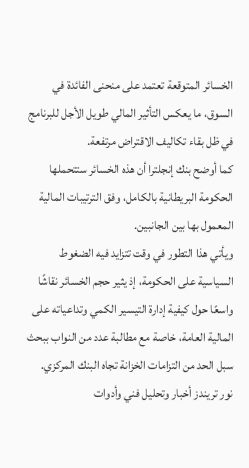الخسائر المتوقعة تعتمد على منحنى الفائدة في السوق، ما يعكس التأثير المالي طويل الأجل للبرنامج في ظل بقاء تكاليف الاقتراض مرتفعة.
كما أوضح بنك إنجلترا أن هذه الخسائر ستتحملها الحكومة البريطانية بالكامل، وفق الترتيبات المالية المعمول بها بين الجانبين.
ويأتي هذا التطور في وقت تتزايد فيه الضغوط السياسية على الحكومة، إذ يثير حجم الخسائر نقاشًا واسعًا حول كيفية إدارة التيسير الكمي وتداعياته على المالية العامة، خاصة مع مطالبة عدد من النواب ببحث سبل الحد من التزامات الخزانة تجاه البنك المركزي.
نور تريندز أخبار وتحليل فني وأدوات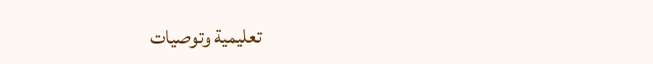تعليمية وتوصيات